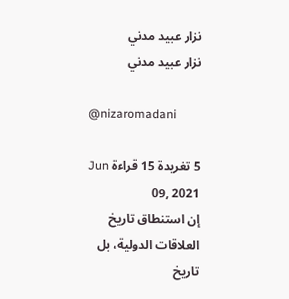نزار عبيد مدني
نزار عبيد مدني

@nizaromadani

5 تغريدة 15 قراءة Jun 09, 2021
إن استنطاق تاريخ العلاقات الدولية، بل تاريخ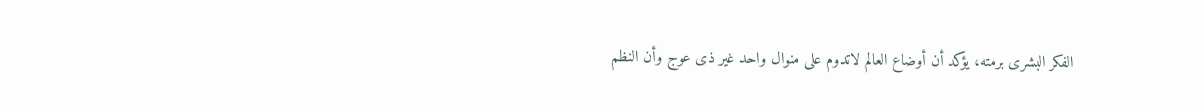الفكر البشرى برمته، يؤكد أن أوضاع العالم لاتدوم على منوال واحد غير ذى عوج وأن النظم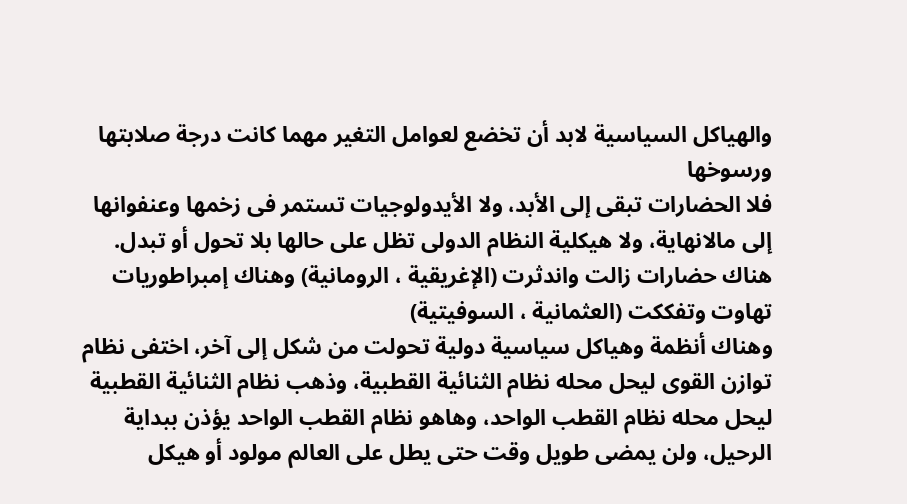والهياكل السياسية لابد أن تخضع لعوامل التغير مهما كانت درجة صلابتها ورسوخها
فلا الحضارات تبقى إلى الأبد، ولا الأيدولوجيات تستمر فى زخمها وعنفوانها إلى مالانهاية، ولا هيكلية النظام الدولى تظل على حالها بلا تحول أو تبدل. هناك حضارات زالت واندثرت (الإغريقية ، الرومانية) وهناك إمبراطوريات تهاوت وتفككت (العثمانية ، السوفيتية)
وهناك أنظمة وهياكل سياسية دولية تحولت من شكل إلى آخر، اختفى نظام توازن القوى ليحل محله نظام الثنائية القطبية، وذهب نظام الثنائية القطبية ليحل محله نظام القطب الواحد، وهاهو نظام القطب الواحد يؤذن ببداية الرحيل، ولن يمضى طويل وقت حتى يطل على العالم مولود أو هيكل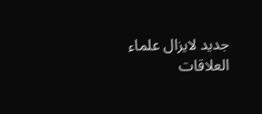جديد لايزال علماء
العلاقات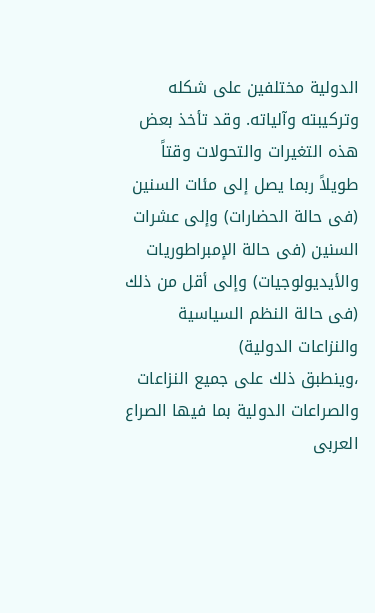الدولية مختلفين على شكله وتركيبته وآلياته. وقد تأخذ بعض هذه التغيرات والتحولات وقتاً طويلاً ربما يصل إلى مئات السنين (فى حالة الحضارات) وإلى عشرات السنين (فى حالة الإمبراطوريات والأيديولوجيات) وإلى أقل من ذلك (فى حالة النظم السياسية والنزاعات الدولية)
،وينطبق ذلك على جميع النزاعات والصراعات الدولية بما فيها الصراع العربى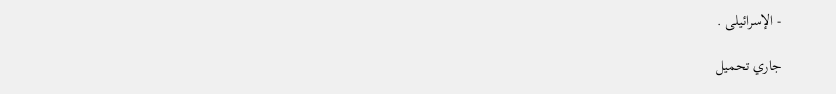- الإسرائيلى .

جاري تحميل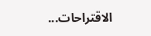الاقتراحات...